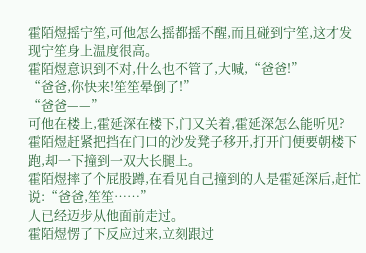霍陌煜摇宁笙,可他怎么摇都摇不醒,而且碰到宁笙,这才发现宁笙身上温度很高。
霍陌煜意识到不对,什么也不管了,大喊,“爸爸!”
“爸爸,你快来!笙笙晕倒了!”
“爸爸——”
可他在楼上,霍延深在楼下,门又关着,霍延深怎么能听见?
霍陌煜赶紧把挡在门口的沙发凳子移开,打开门便要朝楼下跑,却一下撞到一双大长腿上。
霍陌煜摔了个屁股蹲,在看见自己撞到的人是霍延深后,赶忙说:“爸爸,笙笙……”
人已经迈步从他面前走过。
霍陌煜愣了下反应过来,立刻跟过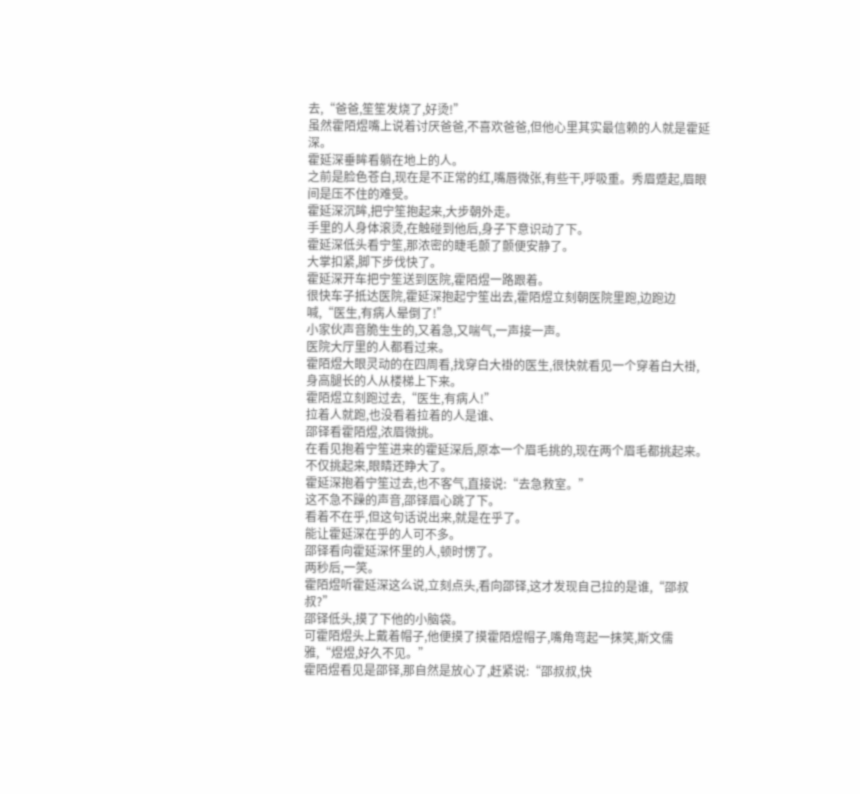去,“爸爸,笙笙发烧了,好烫!”
虽然霍陌煜嘴上说着讨厌爸爸,不喜欢爸爸,但他心里其实最信赖的人就是霍延深。
霍延深垂眸看躺在地上的人。
之前是脸色苍白,现在是不正常的红,嘴唇微张,有些干,呼吸重。秀眉蹙起,眉眼间是压不住的难受。
霍延深沉眸,把宁笙抱起来,大步朝外走。
手里的人身体滚烫,在触碰到他后,身子下意识动了下。
霍延深低头看宁笙,那浓密的睫毛颤了颤便安静了。
大掌扣紧,脚下步伐快了。
霍延深开车把宁笙送到医院,霍陌煜一路跟着。
很快车子抵达医院,霍延深抱起宁笙出去,霍陌煜立刻朝医院里跑,边跑边喊,“医生,有病人晕倒了!”
小家伙声音脆生生的,又着急,又喘气,一声接一声。
医院大厅里的人都看过来。
霍陌煜大眼灵动的在四周看,找穿白大褂的医生,很快就看见一个穿着白大褂,身高腿长的人从楼梯上下来。
霍陌煜立刻跑过去,“医生,有病人!”
拉着人就跑,也没看着拉着的人是谁、
邵铎看霍陌煜,浓眉微挑。
在看见抱着宁笙进来的霍延深后,原本一个眉毛挑的,现在两个眉毛都挑起来。
不仅挑起来,眼睛还睁大了。
霍延深抱着宁笙过去,也不客气,直接说:“去急救室。”
这不急不躁的声音,邵铎眉心跳了下。
看着不在乎,但这句话说出来,就是在乎了。
能让霍延深在乎的人可不多。
邵铎看向霍延深怀里的人,顿时愣了。
两秒后,一笑。
霍陌煜听霍延深这么说,立刻点头,看向邵铎,这才发现自己拉的是谁,“邵叔叔?”
邵铎低头,摸了下他的小脑袋。
可霍陌煜头上戴着帽子,他便摸了摸霍陌煜帽子,嘴角弯起一抹笑,斯文儒雅,“煜煜,好久不见。”
霍陌煜看见是邵铎,那自然是放心了,赶紧说:“邵叔叔,快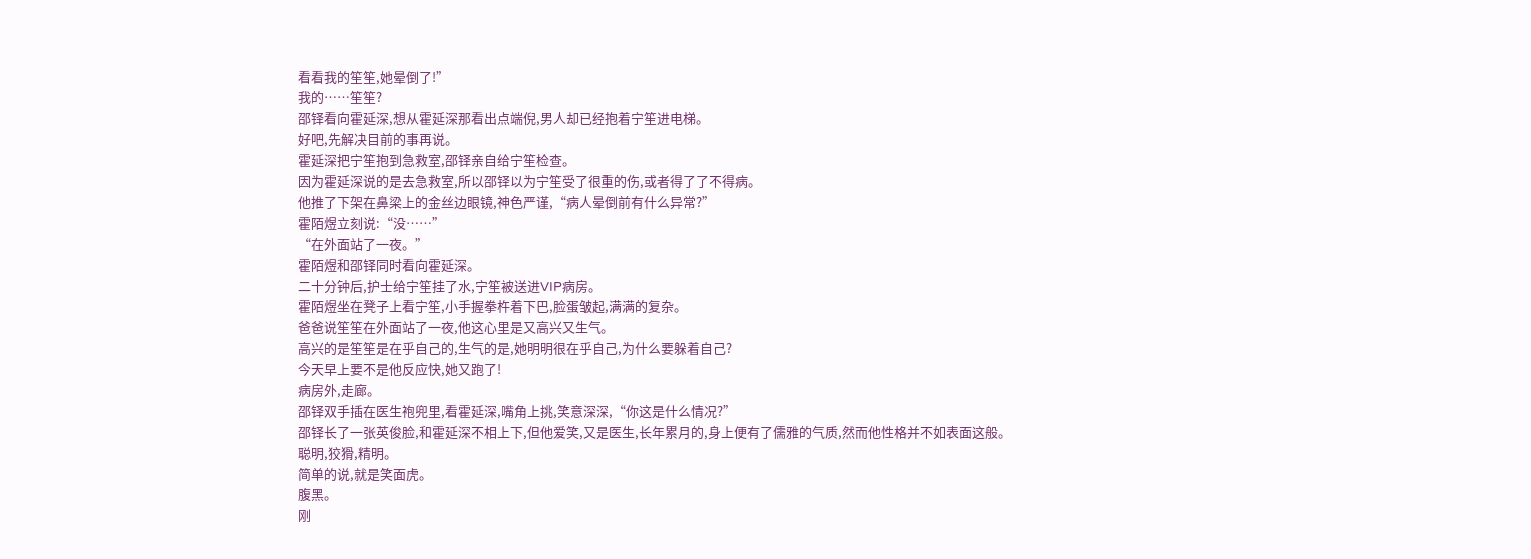看看我的笙笙,她晕倒了!”
我的……笙笙?
邵铎看向霍延深,想从霍延深那看出点端倪,男人却已经抱着宁笙进电梯。
好吧,先解决目前的事再说。
霍延深把宁笙抱到急救室,邵铎亲自给宁笙检查。
因为霍延深说的是去急救室,所以邵铎以为宁笙受了很重的伤,或者得了了不得病。
他推了下架在鼻梁上的金丝边眼镜,神色严谨,“病人晕倒前有什么异常?”
霍陌煜立刻说:“没……”
“在外面站了一夜。”
霍陌煜和邵铎同时看向霍延深。
二十分钟后,护士给宁笙挂了水,宁笙被送进VIP病房。
霍陌煜坐在凳子上看宁笙,小手握拳杵着下巴,脸蛋皱起,满满的复杂。
爸爸说笙笙在外面站了一夜,他这心里是又高兴又生气。
高兴的是笙笙是在乎自己的,生气的是,她明明很在乎自己,为什么要躲着自己?
今天早上要不是他反应快,她又跑了!
病房外,走廊。
邵铎双手插在医生袍兜里,看霍延深,嘴角上挑,笑意深深,“你这是什么情况?”
邵铎长了一张英俊脸,和霍延深不相上下,但他爱笑,又是医生,长年累月的,身上便有了儒雅的气质,然而他性格并不如表面这般。
聪明,狡猾,精明。
简单的说,就是笑面虎。
腹黑。
刚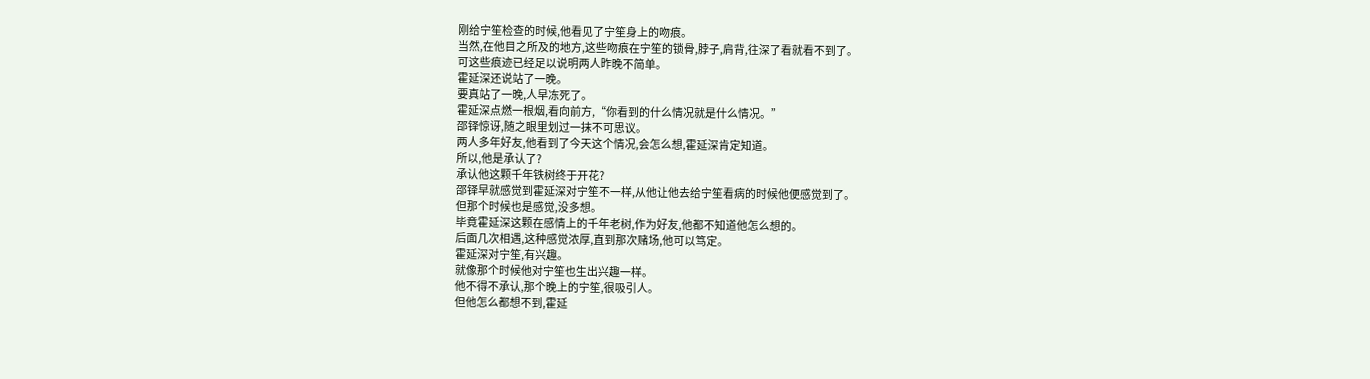刚给宁笙检查的时候,他看见了宁笙身上的吻痕。
当然,在他目之所及的地方,这些吻痕在宁笙的锁骨,脖子,肩背,往深了看就看不到了。
可这些痕迹已经足以说明两人昨晚不简单。
霍延深还说站了一晚。
要真站了一晚,人早冻死了。
霍延深点燃一根烟,看向前方,“你看到的什么情况就是什么情况。”
邵铎惊讶,随之眼里划过一抹不可思议。
两人多年好友,他看到了今天这个情况,会怎么想,霍延深肯定知道。
所以,他是承认了?
承认他这颗千年铁树终于开花?
邵铎早就感觉到霍延深对宁笙不一样,从他让他去给宁笙看病的时候他便感觉到了。
但那个时候也是感觉,没多想。
毕竟霍延深这颗在感情上的千年老树,作为好友,他都不知道他怎么想的。
后面几次相遇,这种感觉浓厚,直到那次赌场,他可以笃定。
霍延深对宁笙,有兴趣。
就像那个时候他对宁笙也生出兴趣一样。
他不得不承认,那个晚上的宁笙,很吸引人。
但他怎么都想不到,霍延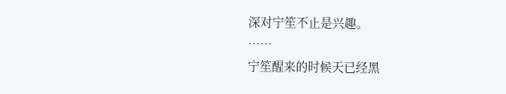深对宁笙不止是兴趣。
……
宁笙醒来的时候天已经黑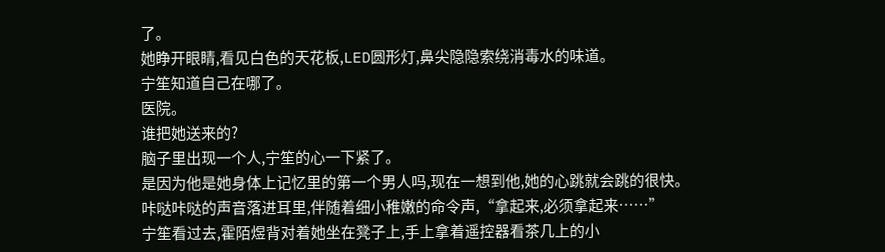了。
她睁开眼睛,看见白色的天花板,LED圆形灯,鼻尖隐隐索绕消毒水的味道。
宁笙知道自己在哪了。
医院。
谁把她送来的?
脑子里出现一个人,宁笙的心一下紧了。
是因为他是她身体上记忆里的第一个男人吗,现在一想到他,她的心跳就会跳的很快。
咔哒咔哒的声音落进耳里,伴随着细小稚嫩的命令声,“拿起来,必须拿起来……”
宁笙看过去,霍陌煜背对着她坐在凳子上,手上拿着遥控器看茶几上的小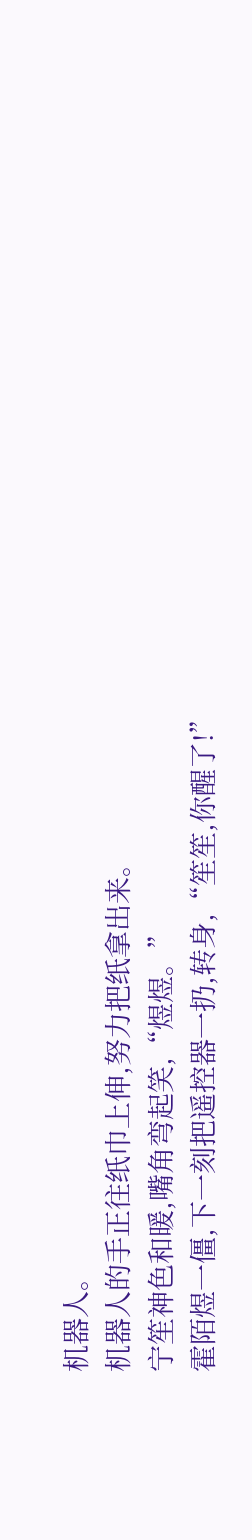机器人。
机器人的手正往纸巾上伸,努力把纸拿出来。
宁笙神色和暖,嘴角弯起笑,“煜煜。”
霍陌煜一僵,下一刻把遥控器一扔,转身,“笙笙,你醒了!”